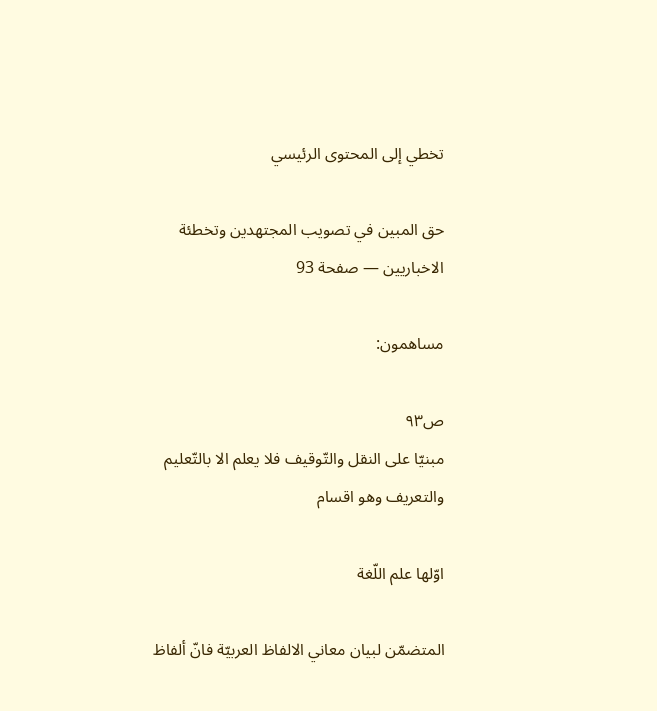تخطي إلى المحتوى الرئيسي

حق المبين في تصويب المجتهدين وتخطئة الاخباريين — صفحة 93

مساهمون:

ص٩٣
مبنيّا على النقل والتّوقيف فلا يعلم الا بالتّعليم والتعريف وهو اقسام

اوّلها علم اللّغة

المتضمّن لبيان معاني الالفاظ العربيّة فانّ ألفاظ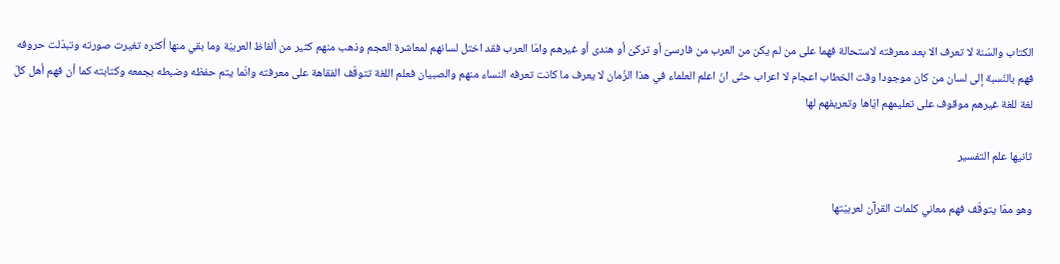الكتاب والسّنة لا تعرف الا بعد معرفته لاستحالة فهما على من لم يكن من العرب من فارسىّ أو تركىّ أو هندى أو غيرهم وامّا العرب فقد اختل لسانهم لمعاشرة العجم وذهب منهم كثير من ألفاظ العربيّة وما بقي منها أكثره تغيرت صورته وتبدّلت حروفه فهم بالنّسبة إلى لسان من كان موجودا وقت الخطاب اعجام لا اعراب حتّى انّ اعلم العلماء في هذا الزّمان لا يعرف ما كانت تعرفه النساء منهم والصبيان فعلم اللغة تتوقّف الفقاهة على معرفته وانّما يتم حفظه وضبطه بجمعه وكتابته كما أن فهم أهل كلّ لغة للغة غيرهم موقوف على تعليمهم ايّاها وتعريفهم لها

ثانيها علم التفسير

وهو ممّا يتوقّف فهم معاني كلمات القرآن لعربيّتها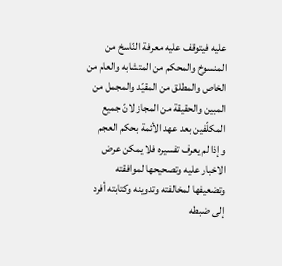عليه فيتوقف عليه معرفة النّاسخ من المنسوخ والمحكم من المتشابه والعام من الخاص والمطلق من المقيّد والمجمل من المبين والحقيقة من المجاز لانّ جميع المكلّفين بعد عهد الأئمة بحكم العجم وإذا لم يعرف تفسيره فلا يمكن عرض الاخبار عليه وتصحيحها لموافقته وتضعيفها لمخالفته وتدوينه وكتابته أفرد إلى ضبطه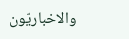والاخباريّون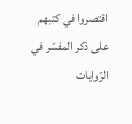اقتصروا في كتبهم على ذكر المفسّر في الرّوايات